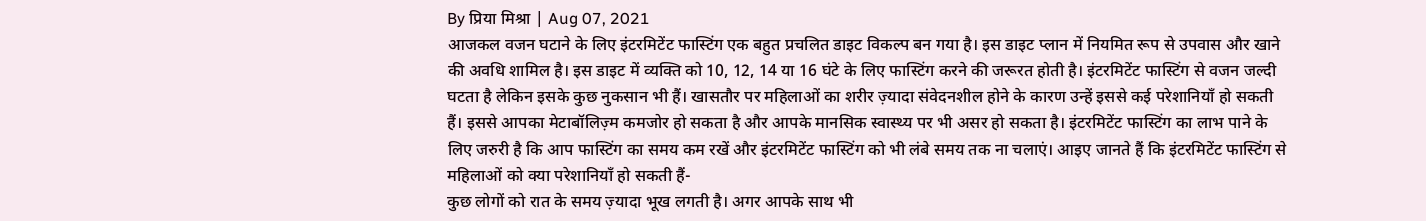By प्रिया मिश्रा | Aug 07, 2021
आजकल वजन घटाने के लिए इंटरमिटेंट फास्टिंग एक बहुत प्रचलित डाइट विकल्प बन गया है। इस डाइट प्लान में नियमित रूप से उपवास और खाने की अवधि शामिल है। इस डाइट में व्यक्ति को 10, 12, 14 या 16 घंटे के लिए फास्टिंग करने की जरूरत होती है। इंटरमिटेंट फास्टिंग से वजन जल्दी घटता है लेकिन इसके कुछ नुकसान भी हैं। खासतौर पर महिलाओं का शरीर ज़्यादा संवेदनशील होने के कारण उन्हें इससे कई परेशानियाँ हो सकती हैं। इससे आपका मेटाबॉलिज़्म कमजोर हो सकता है और आपके मानसिक स्वास्थ्य पर भी असर हो सकता है। इंटरमिटेंट फास्टिंग का लाभ पाने के लिए जरुरी है कि आप फास्टिंग का समय कम रखें और इंटरमिटेंट फास्टिंग को भी लंबे समय तक ना चलाएं। आइए जानते हैं कि इंटरमिटेंट फास्टिंग से महिलाओं को क्या परेशानियाँ हो सकती हैं-
कुछ लोगों को रात के समय ज़्यादा भूख लगती है। अगर आपके साथ भी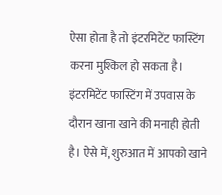ऐसा होता है तो इंटरमिटेंट फास्टिंग करना मुश्किल हो सकता है। इंटरमिटेंट फास्टिंग में उपवास के दौरान खाना खाने की मनाही होती है। ऐसे में, शुरुआत में आपको खाने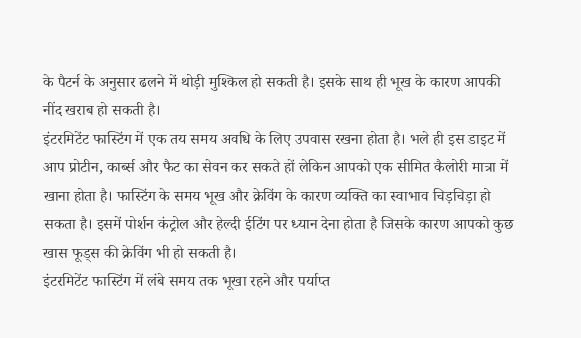के पैटर्न के अनुसार ढलने में थोड़ी मुश्किल हो सकती है। इसके साथ ही भूख के कारण आपकी नींद खराब हो सकती है।
इंटरमिटेंट फास्टिंग में एक तय समय अवधि के लिए उपवास रखना होता है। भले ही इस डाइट में आप प्रोटीन, कार्ब्स और फैट का सेवन कर सकते हों लेकिन आपको एक सीमित कैलोरी मात्रा में खाना होता है। फास्टिंग के समय भूख और क्रेविंग के कारण व्यक्ति का स्वाभाव चिड़चिड़ा हो सकता है। इसमें पोर्शन कंट्रोल और हेल्दी ईटिंग पर ध्यान देना होता है जिसके कारण आपको कुछ खास फूड्स की क्रेविंग भी हो सकती है।
इंटरमिटेंट फास्टिंग में लंबे समय तक भूखा रहने और पर्याप्त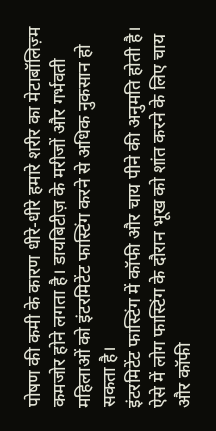पोषण की कमी के कारण धीरे-धीरे हमारे शरीर का मेटाबॉलिज़्म कमजोर होने लगता है। डायबिटीज़ के मरीजों और गर्भवती महिलाओं को इंटरमिटेंट फास्टिंग करने से अधिक नुकसान हो सकता है।
इंटरमिटेंट फास्टिंग में कॉफी और चाय पीने की अनुमति होती है। ऐसे में लोग फास्टिंग के दौरान भूख को शांत करने के लिए चाय और कॉफी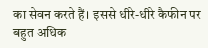का सेवन करते हैं। इससे धीरे-धीरे कैफीन पर बहुत अधिक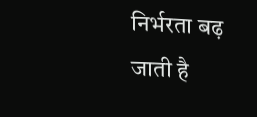निर्भरता बढ़ जाती है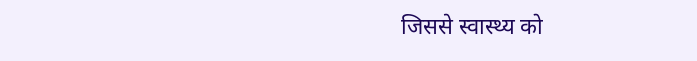जिससे स्वास्थ्य को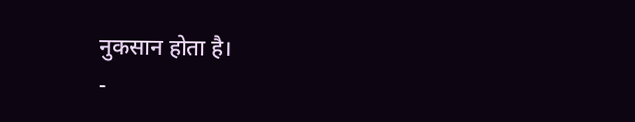नुकसान होता है।
-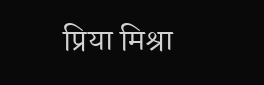प्रिया मिश्रा